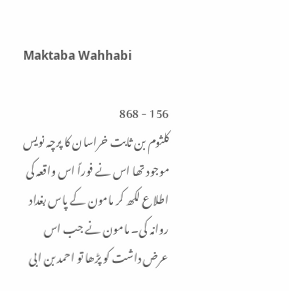Maktaba Wahhabi

156 - 868
کلثوم بن ثابت خراسان کا پرچہ نویس موجود تھا اس نے فوراً اس واقعہ کی اطلاع لکھ کر مامون کے پاس بغداد روانہ کی۔ مامون نے جب اس عرض داشت کو پڑھا تو احمد بن ابی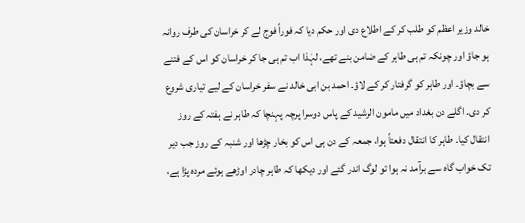خالد وزیر اعظم کو طلب کر کے اطلاع دی اور حکم دیا کہ فوراً فوج لے کر خراسان کی طرف روانہ ہو جاؤ اور چونکہ تم ہی طاہر کے ضامن بنے تھے، لہٰذا اب تم ہی جا کر خراسان کو اس کے فتنے سے بچاؤ۔ اور طاہر کو گرفتار کر کے لاؤ۔ احمد بن ابی خالد نے سفر خراسان کے لیے تیاری شروع کر دی۔ اگلے دن بغداد میں مامون الرشید کے پاس دوسرا پرچہ پہنچا کہ طاہر نے ہفتہ کے روز انتقال کیا۔ طاہر کا انتقال دفعتاً ہوا، جمعہ کے دن ہی اس کو بخار چڑھا اور شنبہ کے روز جب دیر تک خواب گاہ سے برآمد نہ ہوا تو لوگ اندر گئے اور دیکھا کہ طاہر چادر اوڑھے ہوئے مردہ پڑا ہے،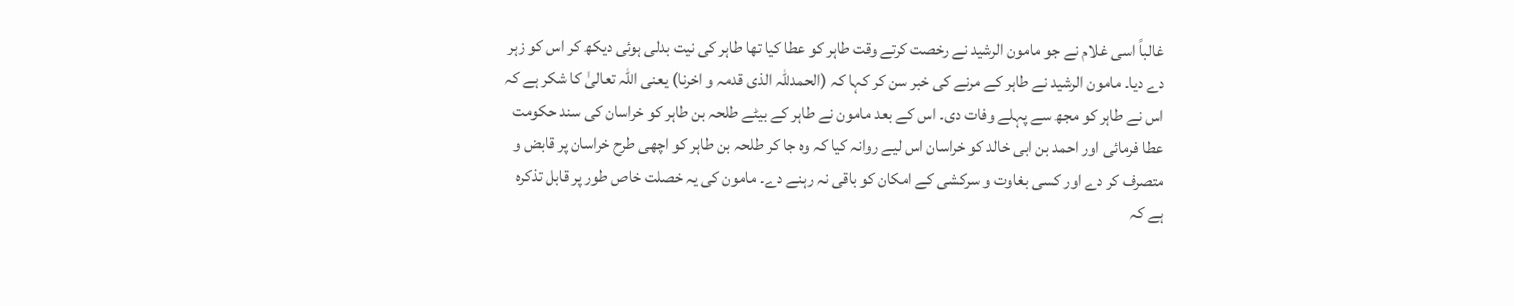غالباً اسی غلام نے جو مامون الرشید نے رخصت کرتے وقت طاہر کو عطا کیا تھا طاہر کی نیت بدلی ہوئی دیکھ کر اس کو زہر دے دیا۔ مامون الرشید نے طاہر کے مرنے کی خبر سن کر کہا کہ (الحمدللّٰہ الذی قدمہ و اخرنا) یعنی اللہ تعالیٰ کا شکر ہے کہ اس نے طاہر کو مجھ سے پہلے وفات دی۔ اس کے بعد مامون نے طاہر کے بیٹے طلحہ بن طاہر کو خراسان کی سند حکومت عطا فرمائی اور احمد بن ابی خالد کو خراسان اس لیے روانہ کیا کہ وہ جا کر طلحہ بن طاہر کو اچھی طرح خراسان پر قابض و متصرف کر دے اور کسی بغاوت و سرکشی کے امکان کو باقی نہ رہنے دے۔ مامون کی یہ خصلت خاص طور پر قابل تذکرہ ہے کہ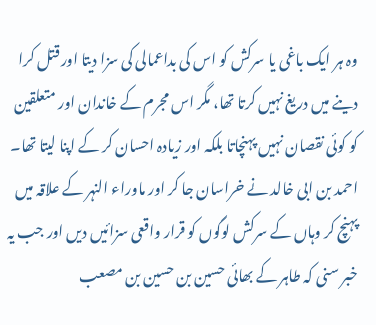وہ ہر ایک باغی یا سرکش کو اس کی بداعمالی کی سزا دیتا اور قتل کرا دینے میں دریغ نہیں کرتا تھا، مگر اس مجرم کے خاندان اور متعلقین کو کوئی نقصان نہیں پہنچاتا بلکہ اور زیادہ احسان کر کے اپنا لیتا تھا۔ احمد بن ابی خالد نے خراسان جا کر اور ماوراء النہر کے علاقہ میں پہنچ کر وہاں کے سرکش لوگوں کو قرار واقعی سزائیں دیں اور جب یہ خبر سنی کہ طاہر کے بھائی حسین بن حسین بن مصعب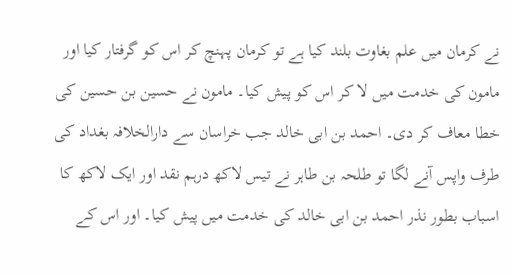نے کرمان میں علم بغاوت بلند کیا ہے تو کرمان پہنچ کر اس کو گرفتار کیا اور مامون کی خدمت میں لا کر اس کو پیش کیا۔ مامون نے حسین بن حسین کی خطا معاف کر دی۔ احمد بن ابی خالد جب خراسان سے دارالخلافہ بغداد کی طرف واپس آنے لگا تو طلحہ بن طاہر نے تیس لاکھ درہم نقد اور ایک لاکھ کا اسباب بطور نذر احمد بن ابی خالد کی خدمت میں پیش کیا۔ اور اس کے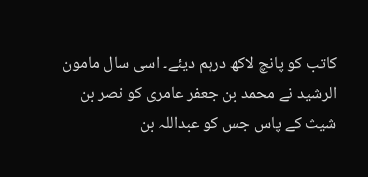کاتب کو پانچ لاکھ درہم دیئے۔ اسی سال مامون الرشید نے محمد بن جعفر عامری کو نصر بن شیث کے پاس جس کو عبداللہ بن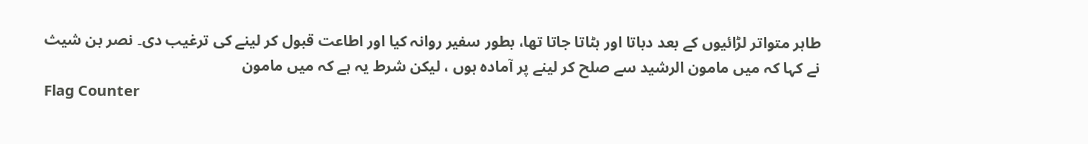طاہر متواتر لڑائیوں کے بعد دباتا اور ہٹاتا جاتا تھا، بطور سفیر روانہ کیا اور اطاعت قبول کر لینے کی ترغیب دی۔ نصر بن شیث نے کہا کہ میں مامون الرشید سے صلح کر لینے پر آمادہ ہوں ، لیکن شرط یہ ہے کہ میں مامون
Flag Counter